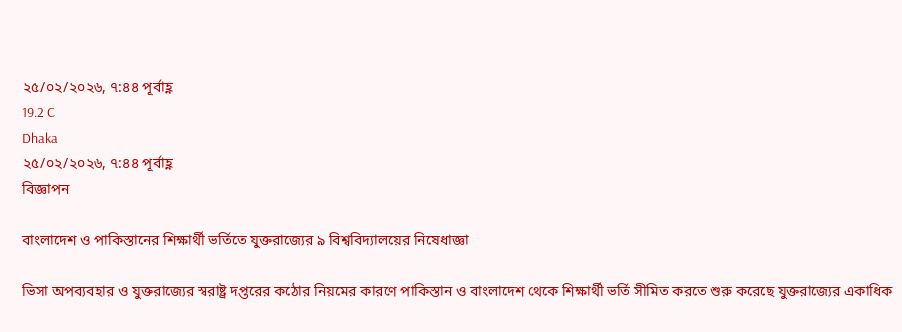২৫/০২/২০২৬, ৭:৪৪ পূর্বাহ্ণ
19.2 C
Dhaka
২৫/০২/২০২৬, ৭:৪৪ পূর্বাহ্ণ
বিজ্ঞাপন

বাংলাদেশ ও পাকিস্তানের শিক্ষার্থী ভর্তিতে যুক্তরাজ্যের ৯ বিশ্ববিদ্যালয়ের নিষেধাজ্ঞা

ভিসা অপব্যবহার ও যুক্তরাজ্যের স্বরাষ্ট্র দপ্তরের কঠোর নিয়মের কারণে পাকিস্তান ও বাংলাদেশ থেকে শিক্ষার্থী ভর্তি সীমিত করতে শুরু করেছে যুক্তরাজ্যের একাধিক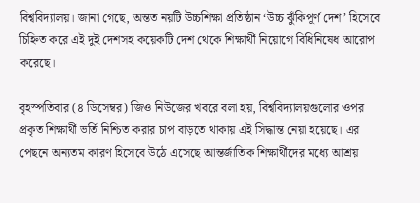বিশ্ববিদ্যালয়। জানা গেছে, অন্তত নয়টি উচ্চশিক্ষা প্রতিষ্ঠান ‘উচ্চ ঝুঁকিপূর্ণ দেশ’ হিসেবে চিহ্নিত করে এই দুই দেশসহ কয়েকটি দেশ থেকে শিক্ষার্থী নিয়োগে বিধিনিষেধ আরোপ করেছে।

বৃহস্পতিবার (৪ ডিসেম্বর) জিও নিউজের খবরে বলা হয়, বিশ্ববিদ্যালয়গুলোর ওপর প্রকৃত শিক্ষার্থী ভর্তি নিশ্চিত করার চাপ বাড়তে থাকায় এই সিদ্ধান্ত নেয়া হয়েছে। এর পেছনে অন্যতম কারণ হিসেবে উঠে এসেছে আন্তর্জাতিক শিক্ষার্থীদের মধ্যে আশ্রয়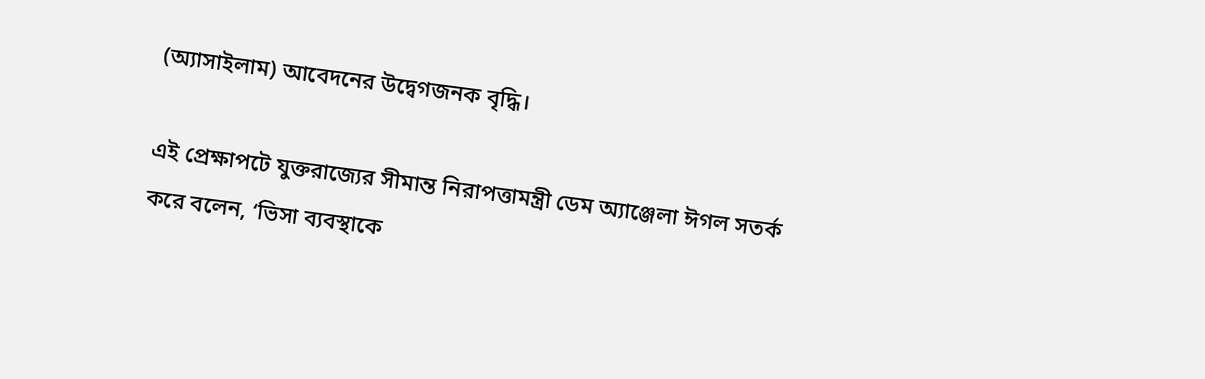(অ্যাসাইলাম) আবেদনের উদ্বেগজনক বৃদ্ধি।

এই প্রেক্ষাপটে যুক্তরাজ্যের সীমান্ত নিরাপত্তামন্ত্রী ডেম অ্যাঞ্জেলা ঈগল সতর্ক করে বলেন, ‘ভিসা ব্যবস্থাকে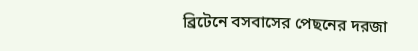ব্রিটেনে বসবাসের পেছনের দরজা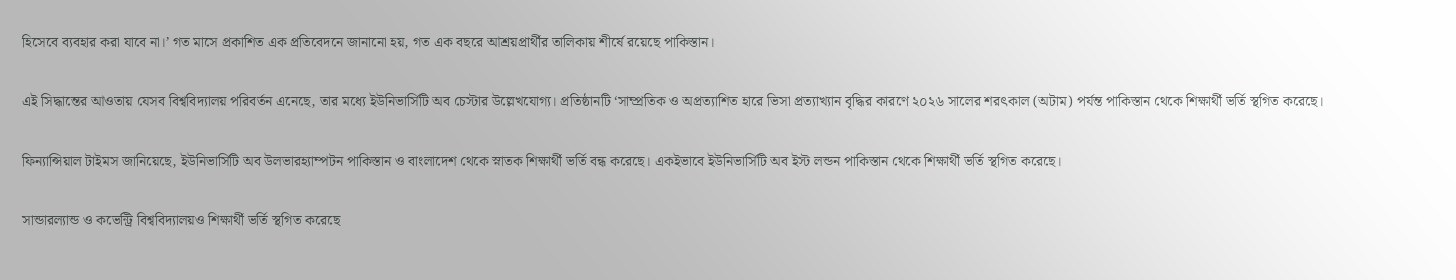হিসেবে ব্যবহার করা যাবে না।’ গত মাসে প্রকাশিত এক প্রতিবেদনে জানানো হয়, গত এক বছরে আশ্রয়প্রার্থীর তালিকায় শীর্ষে রয়েছে পাকিস্তান।

এই সিদ্ধান্তের আওতায় যেসব বিশ্ববিদ্যালয় পরিবর্তন এনেছে, তার মধ্যে ইউনিভার্সিটি অব চেস্টার উল্লেখযোগ্য। প্রতিষ্ঠানটি ‘সাম্প্রতিক ও অপ্রত্যাশিত হারে ভিসা প্রত্যাখ্যান বৃদ্ধির কারণে ২০২৬ সালের শরৎকাল (অটাম) পর্যন্ত পাকিস্তান থেকে শিক্ষার্থী ভর্তি স্থগিত করেছে।

ফিন্যান্সিয়াল টাইমস জানিয়েছে, ইউনিভার্সিটি অব উলভারহ্যাম্পটন পাকিস্তান ও বাংলাদেশ থেকে স্নাতক শিক্ষার্থী ভর্তি বন্ধ করেছে। একইভাবে ইউনিভার্সিটি অব ইস্ট লন্ডন পাকিস্তান থেকে শিক্ষার্থী ভর্তি স্থগিত করেছে।

সান্ডারল্যান্ড ও কভেন্ট্রি বিশ্ববিদ্যালয়ও শিক্ষার্থী ভর্তি স্থগিত করেছে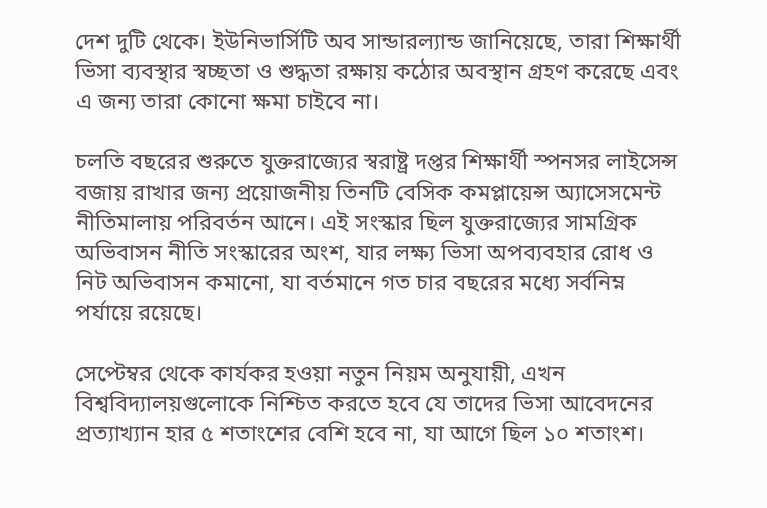দেশ ‍দুটি থেকে। ইউনিভার্সিটি অব সান্ডারল্যান্ড জানিয়েছে, তারা শিক্ষার্থী ভিসা ব্যবস্থার স্বচ্ছতা ও শুদ্ধতা রক্ষায় কঠোর অবস্থান গ্রহণ করেছে এবং এ জন্য তারা কোনো ক্ষমা চাইবে না।

চলতি বছরের শুরুতে যুক্তরাজ্যের স্বরাষ্ট্র দপ্তর শিক্ষার্থী স্পনসর লাইসেন্স বজায় রাখার জন্য প্রয়োজনীয় তিনটি বেসিক কমপ্লায়েন্স অ্যাসেসমেন্ট নীতিমালায় পরিবর্তন আনে। এই সংস্কার ছিল যুক্তরাজ্যের সামগ্রিক অভিবাসন নীতি সংস্কারের অংশ, যার লক্ষ্য ভিসা অপব্যবহার রোধ ও নিট অভিবাসন কমানো, যা বর্তমানে গত চার বছরের মধ্যে সর্বনিম্ন পর্যায়ে রয়েছে।

সেপ্টেম্বর থেকে কার্যকর হওয়া নতুন নিয়ম অনুযায়ী, এখন বিশ্ববিদ্যালয়গুলোকে নিশ্চিত করতে হবে যে তাদের ভিসা আবেদনের প্রত্যাখ্যান হার ৫ শতাংশের বেশি হবে না, যা আগে ছিল ১০ শতাংশ।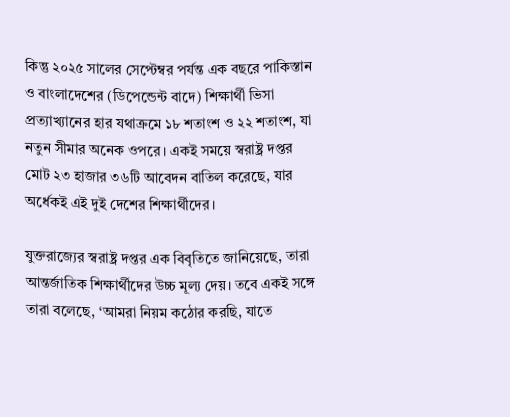কিন্তু ২০২৫ সালের সেপ্টেম্বর পর্যন্ত এক বছরে পাকিস্তান ও বাংলাদেশের (ডিপেন্ডেন্ট বাদে) শিক্ষার্থী ভিসা প্রত্যাখ্যানের হার যথাক্রমে ১৮ শতাংশ ও ২২ শতাংশ, যা নতুন সীমার অনেক ওপরে। একই সময়ে স্বরাষ্ট্র দপ্তর মোট ২৩ হাজার ৩৬টি আবেদন বাতিল করেছে, যার অর্ধেকই এই দুই দেশের শিক্ষার্থীদের।

যুক্তরাজ্যের স্বরাষ্ট্র দপ্তর এক বিবৃতিতে জানিয়েছে, তারা আন্তর্জাতিক শিক্ষার্থীদের উচ্চ মূল্য দেয়। তবে একই সঙ্গে তারা বলেছে, ‘আমরা নিয়ম কঠোর করছি, যাতে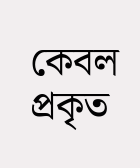কেবল প্রকৃত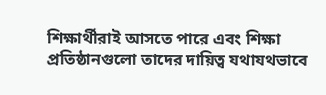শিক্ষার্থীরাই আসতে পারে এবং শিক্ষা প্রতিষ্ঠানগুলো তাদের দায়িত্ব যথাযথভাবে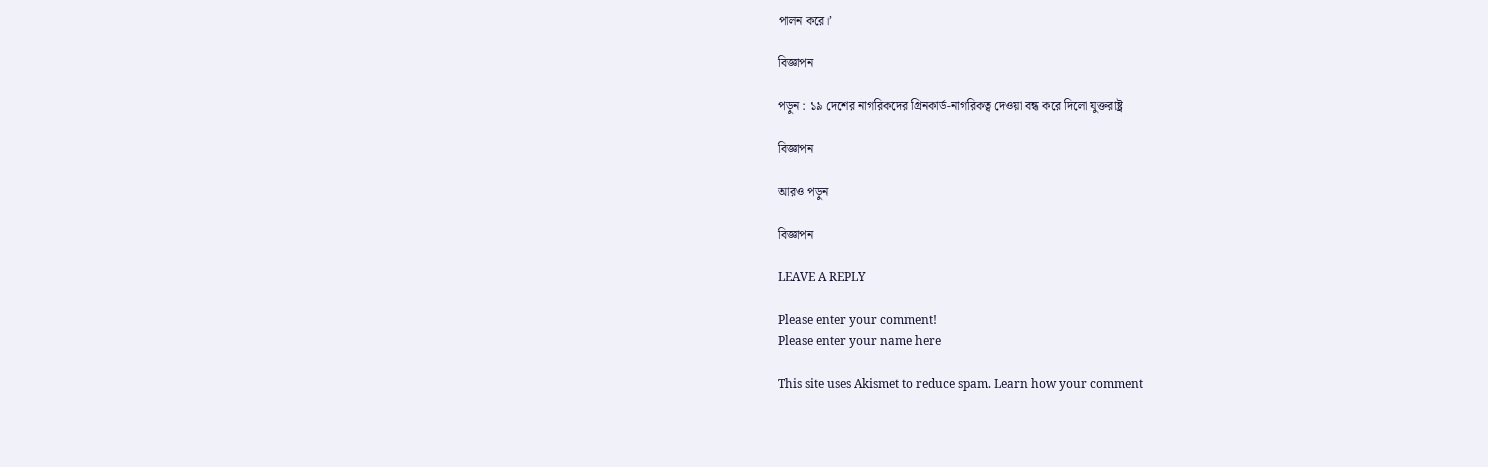পালন করে।’

বিজ্ঞাপন

পড়ুন : ১৯ দেশের নাগরিকদের গ্রিনকার্ড-নাগরিকত্ব দেওয়া বন্ধ করে দিলো যুক্তরাষ্ট্র

বিজ্ঞাপন

আরও পড়ুন

বিজ্ঞাপন

LEAVE A REPLY

Please enter your comment!
Please enter your name here

This site uses Akismet to reduce spam. Learn how your comment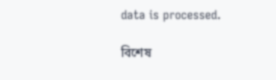data is processed.

বিশেষ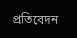প্রতিবেদন